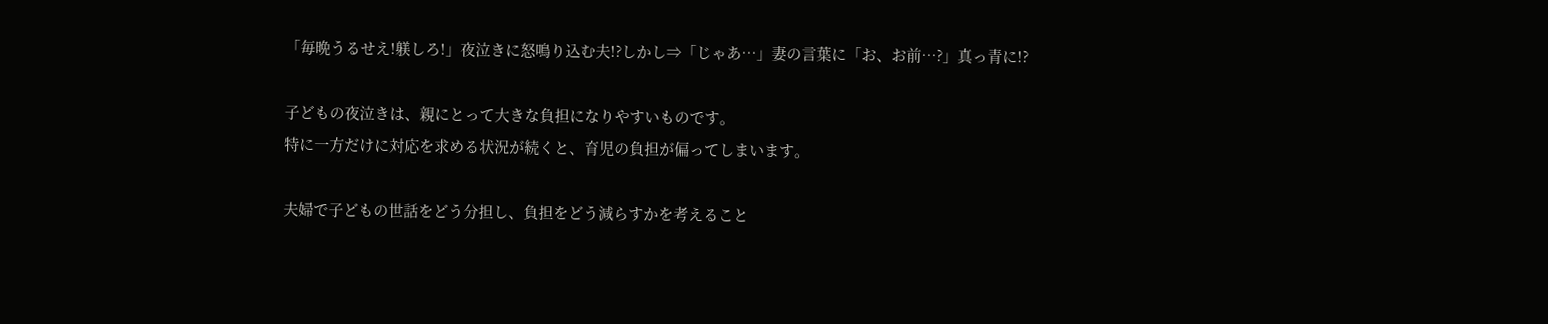「毎晩うるせえ!躾しろ!」夜泣きに怒鳴り込む夫!?しかし⇒「じゃあ…」妻の言葉に「お、お前…?」真っ青に!?

子どもの夜泣きは、親にとって大きな負担になりやすいものです。
特に一方だけに対応を求める状況が続くと、育児の負担が偏ってしまいます。

夫婦で子どもの世話をどう分担し、負担をどう減らすかを考えること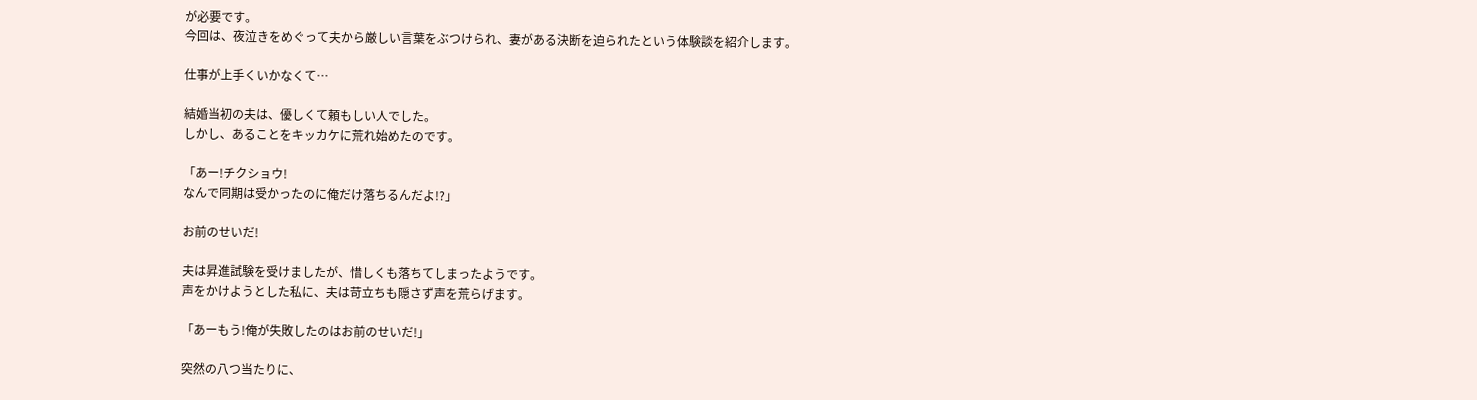が必要です。
今回は、夜泣きをめぐって夫から厳しい言葉をぶつけられ、妻がある決断を迫られたという体験談を紹介します。

仕事が上手くいかなくて…

結婚当初の夫は、優しくて頼もしい人でした。
しかし、あることをキッカケに荒れ始めたのです。

「あー!チクショウ!
なんで同期は受かったのに俺だけ落ちるんだよ!?」

お前のせいだ!

夫は昇進試験を受けましたが、惜しくも落ちてしまったようです。
声をかけようとした私に、夫は苛立ちも隠さず声を荒らげます。

「あーもう!俺が失敗したのはお前のせいだ!」

突然の八つ当たりに、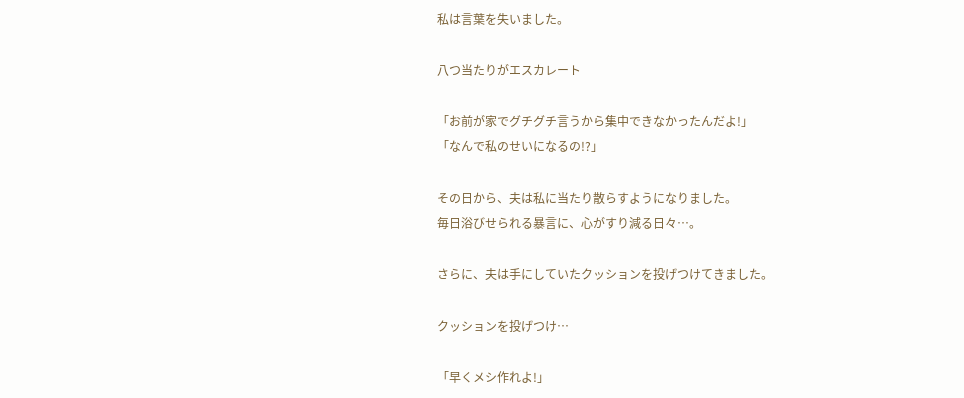私は言葉を失いました。

八つ当たりがエスカレート

「お前が家でグチグチ言うから集中できなかったんだよ!」
「なんで私のせいになるの!?」

その日から、夫は私に当たり散らすようになりました。
毎日浴びせられる暴言に、心がすり減る日々…。

さらに、夫は手にしていたクッションを投げつけてきました。

クッションを投げつけ…

「早くメシ作れよ!」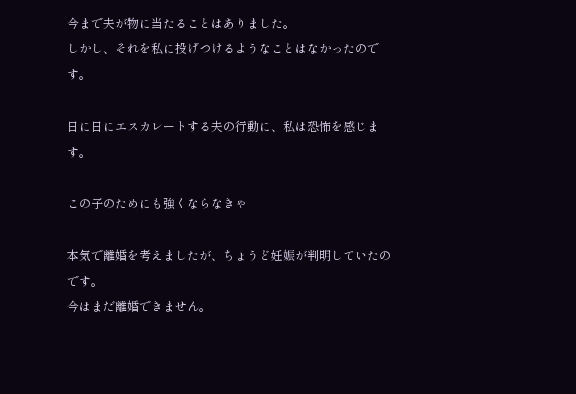今まで夫が物に当たることはありました。
しかし、それを私に投げつけるようなことはなかったのです。

日に日にエスカレートする夫の行動に、私は恐怖を感じます。

この子のためにも強くならなきゃ

本気で離婚を考えましたが、ちょうど妊娠が判明していたのです。
今はまだ離婚できません。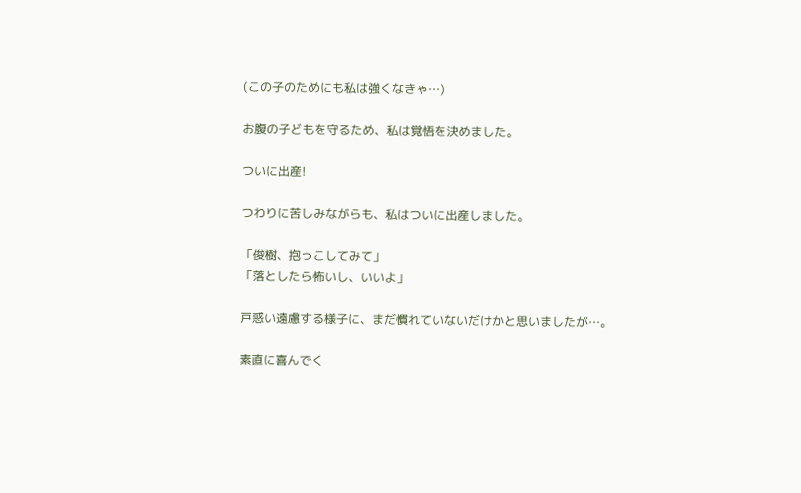(この子のためにも私は強くなきゃ…)

お腹の子どもを守るため、私は覚悟を決めました。

ついに出産!

つわりに苦しみながらも、私はついに出産しました。

「俊樹、抱っこしてみて」
「落としたら怖いし、いいよ」

戸惑い遠慮する様子に、まだ慣れていないだけかと思いましたが…。

素直に喜んでく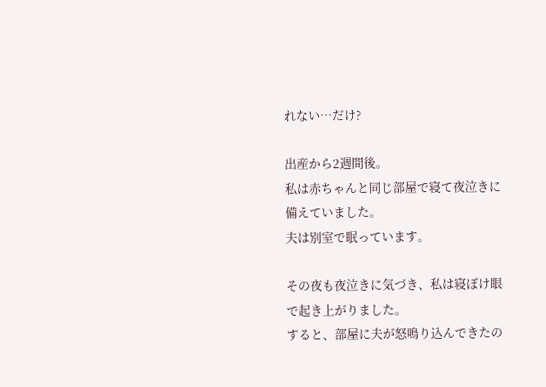れない…だけ?

出産から2週間後。
私は赤ちゃんと同じ部屋で寝て夜泣きに備えていました。
夫は別室で眠っています。

その夜も夜泣きに気づき、私は寝ぼけ眼で起き上がりました。
すると、部屋に夫が怒鳴り込んできたの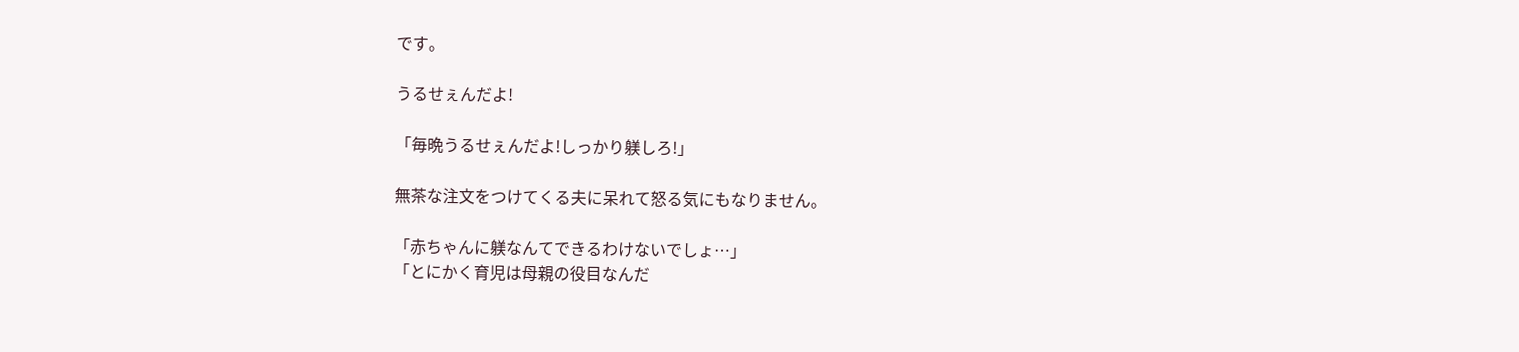です。

うるせぇんだよ!

「毎晩うるせぇんだよ!しっかり躾しろ!」

無茶な注文をつけてくる夫に呆れて怒る気にもなりません。

「赤ちゃんに躾なんてできるわけないでしょ…」
「とにかく育児は母親の役目なんだ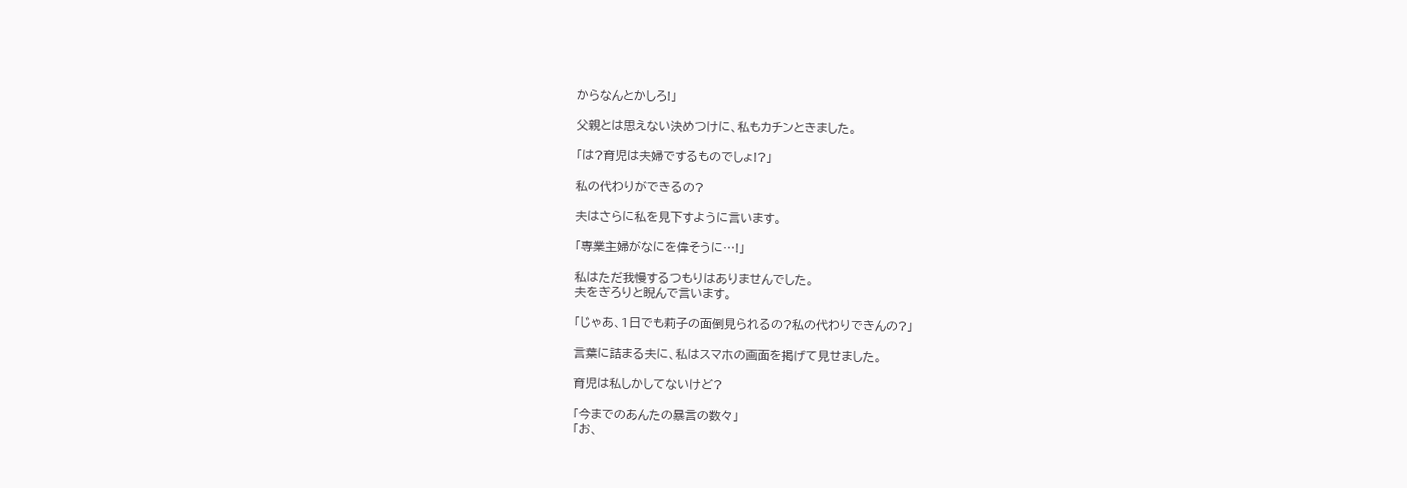からなんとかしろ!」

父親とは思えない決めつけに、私もカチンときました。

「は?育児は夫婦でするものでしょ!?」

私の代わりができるの?

夫はさらに私を見下すように言います。

「専業主婦がなにを偉そうに…!」

私はただ我慢するつもりはありませんでした。
夫をぎろりと睨んで言います。

「じゃあ、1日でも莉子の面倒見られるの?私の代わりできんの?」

言葉に詰まる夫に、私はスマホの画面を掲げて見せました。

育児は私しかしてないけど?

「今までのあんたの暴言の数々」
「お、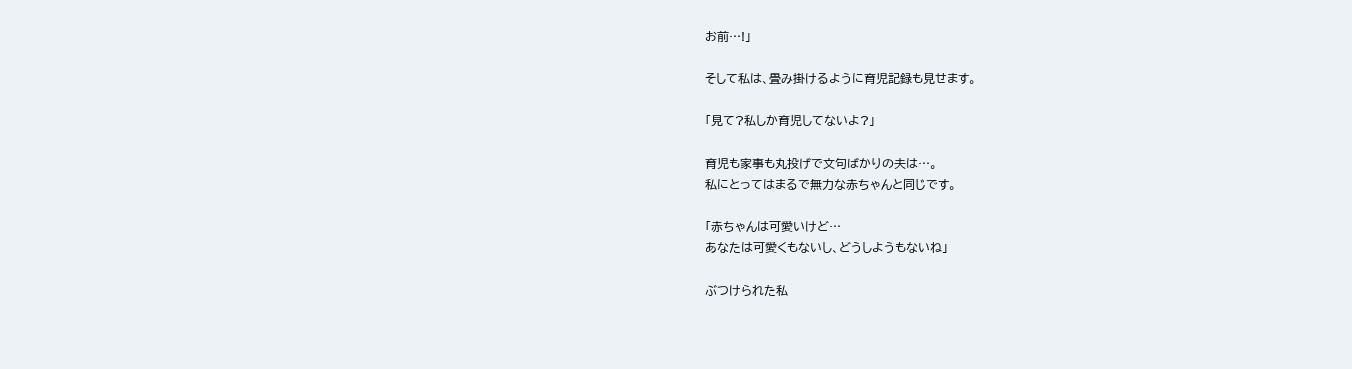お前…!」

そして私は、畳み掛けるように育児記録も見せます。

「見て?私しか育児してないよ?」

育児も家事も丸投げで文句ばかりの夫は…。
私にとってはまるで無力な赤ちゃんと同じです。

「赤ちゃんは可愛いけど…
あなたは可愛くもないし、どうしようもないね」

ぶつけられた私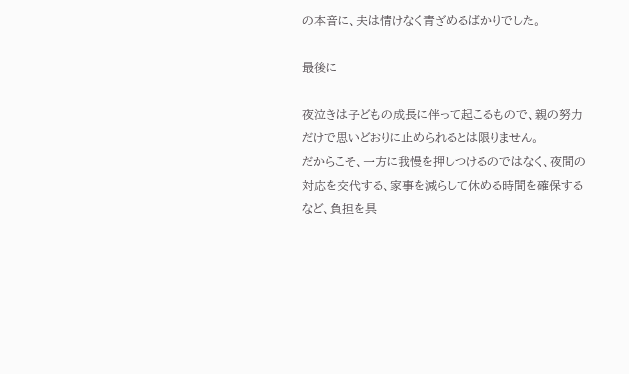の本音に、夫は情けなく青ざめるばかりでした。

最後に

夜泣きは子どもの成長に伴って起こるもので、親の努力だけで思いどおりに止められるとは限りません。
だからこそ、一方に我慢を押しつけるのではなく、夜間の対応を交代する、家事を減らして休める時間を確保するなど、負担を具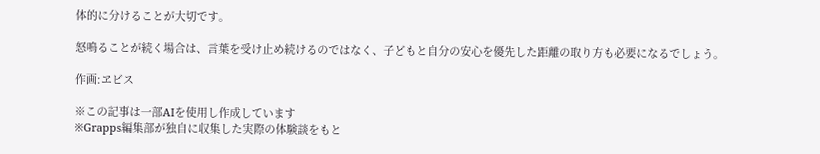体的に分けることが大切です。

怒鳴ることが続く場合は、言葉を受け止め続けるのではなく、子どもと自分の安心を優先した距離の取り方も必要になるでしょう。

作画:ヱビス

※この記事は一部AIを使用し作成しています
※Grapps編集部が独自に収集した実際の体験談をもと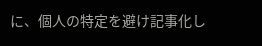に、個人の特定を避け記事化し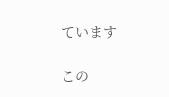ています

この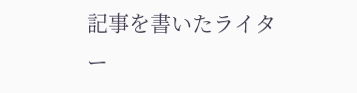記事を書いたライター